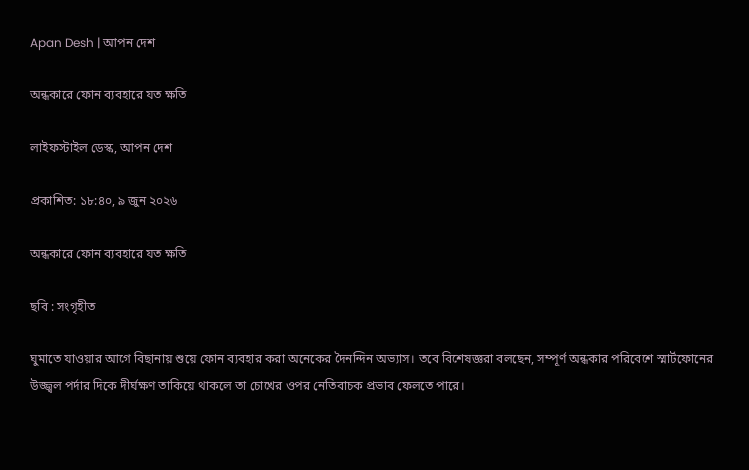Apan Desh | আপন দেশ

অন্ধকারে ফোন ব্যবহারে যত ক্ষতি

লাইফস্টাইল ডেস্ক, আপন দেশ

প্রকাশিত: ১৮:৪০, ৯ জুন ২০২৬

অন্ধকারে ফোন ব্যবহারে যত ক্ষতি

ছবি : সংগৃহীত

ঘুমাতে যাওয়ার আগে বিছানায় শুয়ে ফোন ব্যবহার করা অনেকের দৈনন্দিন অভ্যাস। তবে বিশেষজ্ঞরা বলছেন, সম্পূর্ণ অন্ধকার পরিবেশে স্মার্টফোনের উজ্জ্বল পর্দার দিকে দীর্ঘক্ষণ তাকিয়ে থাকলে তা চোখের ওপর নেতিবাচক প্রভাব ফেলতে পারে।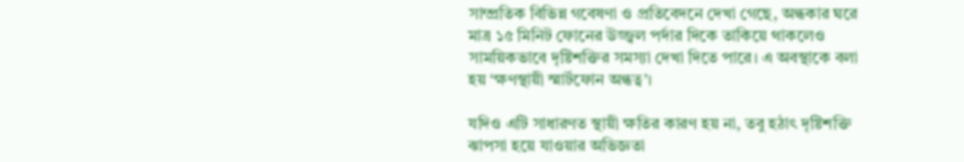সাম্প্রতিক বিভিন্ন গবেষণা ও প্রতিবেদনে দেখা গেছে, অন্ধকার ঘরে মাত্র ১৫ মিনিট ফোনের উজ্জ্বল পর্দার দিকে তাকিয়ে থাকলেও সাময়িকভাবে দৃষ্টিশক্তির সমস্যা দেখা দিতে পারে। এ অবস্থাকে বলা হয় ‘ক্ষণস্থায়ী স্মার্টফোন অন্ধত্ব’।

যদিও এটি সাধারণত স্থায়ী ক্ষতির কারণ হয় না, তবু হঠাৎ দৃষ্টিশক্তি ঝাপসা হয়ে যাওয়ার অভিজ্ঞতা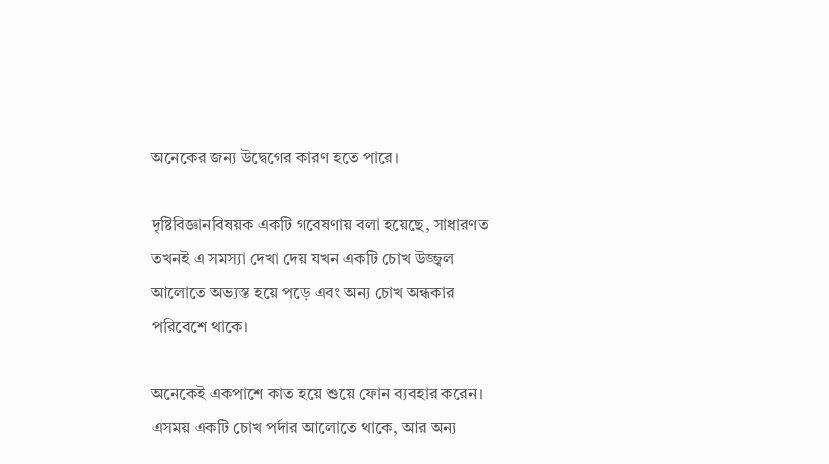অনেকের জন্য উদ্বেগের কারণ হতে পারে।

দৃষ্টিবিজ্ঞানবিষয়ক একটি গবেষণায় বলা হয়েছে, সাধারণত তখনই এ সমস্যা দেখা দেয় যখন একটি চোখ উজ্জ্বল আলোতে অভ্যস্ত হয়ে পড়ে এবং অন্য চোখ অন্ধকার পরিবেশে থাকে।

অনেকেই একপাশে কাত হয়ে শুয়ে ফোন ব্যবহার করেন। এসময় একটি চোখ পর্দার আলোতে থাকে, আর অন্য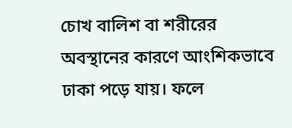চোখ বালিশ বা শরীরের অবস্থানের কারণে আংশিকভাবে ঢাকা পড়ে যায়। ফলে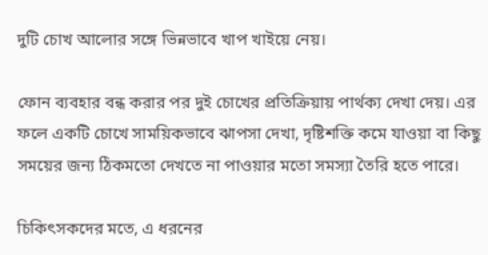দুটি চোখ আলোর সঙ্গে ভিন্নভাবে খাপ খাইয়ে নেয়।

ফোন ব্যবহার বন্ধ করার পর দুই চোখের প্রতিক্রিয়ায় পার্থক্য দেখা দেয়। এর ফলে একটি চোখে সাময়িকভাবে ঝাপসা দেখা, দৃষ্টিশক্তি কমে যাওয়া বা কিছু সময়ের জন্য ঠিকমতো দেখতে না পাওয়ার মতো সমস্যা তৈরি হতে পারে।

চিকিৎসকদের মতে, এ ধরনের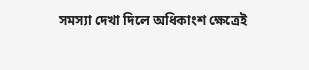সমস্যা দেখা দিলে অধিকাংশ ক্ষেত্রেই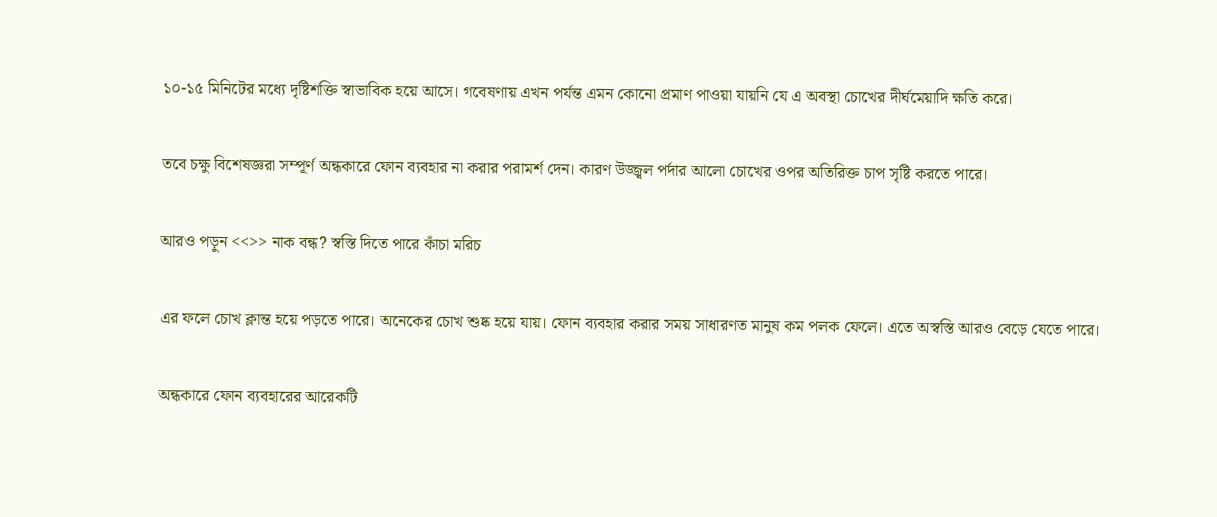১০-১৫ মিনিটের মধ্যে দৃষ্টিশক্তি স্বাভাবিক হয়ে আসে। গবেষণায় এখন পর্যন্ত এমন কোনো প্রমাণ পাওয়া যায়নি যে এ অবস্থা চোখের দীর্ঘমেয়াদি ক্ষতি করে।

তবে চক্ষু বিশেষজ্ঞরা সম্পূর্ণ অন্ধকারে ফোন ব্যবহার না করার পরামর্শ দেন। কারণ উজ্জ্বল পর্দার আলো চোখের ওপর অতিরিক্ত চাপ সৃষ্টি করতে পারে।

আরও পড়ুন <<>> নাক বন্ধ? স্বস্তি দিতে পারে কাঁচা মরিচ

এর ফলে চোখ ক্লান্ত হয়ে পড়তে পারে। অনেকের চোখ শুষ্ক হয়ে যায়। ফোন ব্যবহার করার সময় সাধারণত মানুষ কম পলক ফেলে। এতে অস্বস্তি আরও বেড়ে যেতে পারে।

অন্ধকারে ফোন ব্যবহারের আরেকটি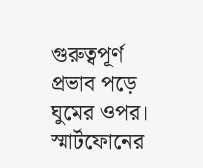গুরুত্বপূর্ণ প্রভাব পড়ে ঘুমের ওপর। স্মার্টফোনের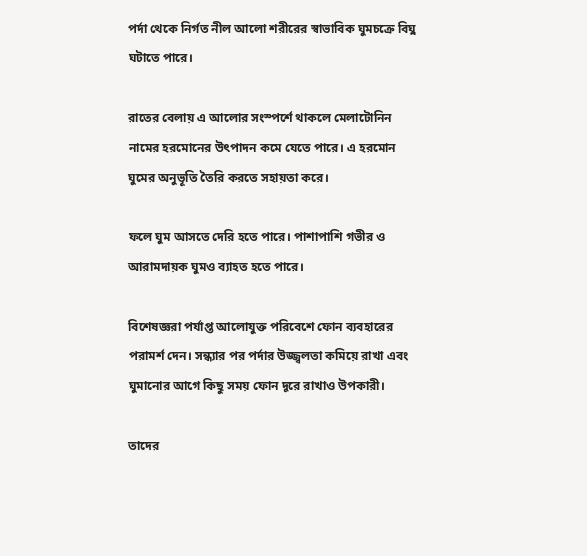পর্দা থেকে নির্গত নীল আলো শরীরের স্বাভাবিক ঘুমচক্রে বিঘ্ন ঘটাতে পারে।

রাতের বেলায় এ আলোর সংস্পর্শে থাকলে মেলাটোনিন নামের হরমোনের উৎপাদন কমে যেতে পারে। এ হরমোন ঘুমের অনুভূতি তৈরি করতে সহায়তা করে।

ফলে ঘুম আসতে দেরি হতে পারে। পাশাপাশি গভীর ও আরামদায়ক ঘুমও ব্যাহত হতে পারে।

বিশেষজ্ঞরা পর্যাপ্ত আলোযুক্ত পরিবেশে ফোন ব্যবহারের পরামর্শ দেন। সন্ধ্যার পর পর্দার উজ্জ্বলতা কমিয়ে রাখা এবং ঘুমানোর আগে কিছু সময় ফোন দূরে রাখাও উপকারী।

তাদের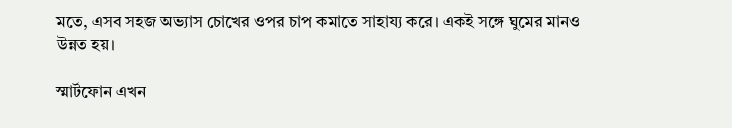মতে, এসব সহজ অভ্যাস চোখের ওপর চাপ কমাতে সাহায্য করে। একই সঙ্গে ঘুমের মানও উন্নত হয়।

স্মার্টফোন এখন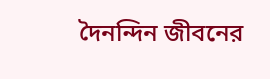দৈনন্দিন জীবনের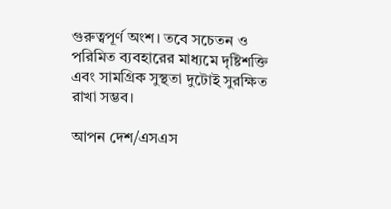গুরুত্বপূর্ণ অংশ। তবে সচেতন ও পরিমিত ব্যবহারের মাধ্যমে দৃষ্টিশক্তি এবং সামগ্রিক সুস্থতা দুটোই সুরক্ষিত রাখা সম্ভব।

আপন দেশ/এসএস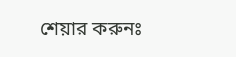শেয়ার করুনঃ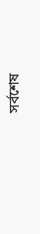সর্বশেষ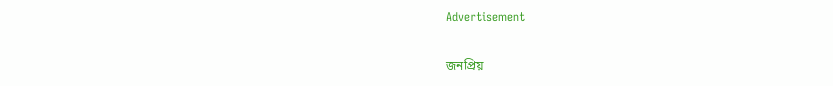Advertisement

জনপ্রিয়